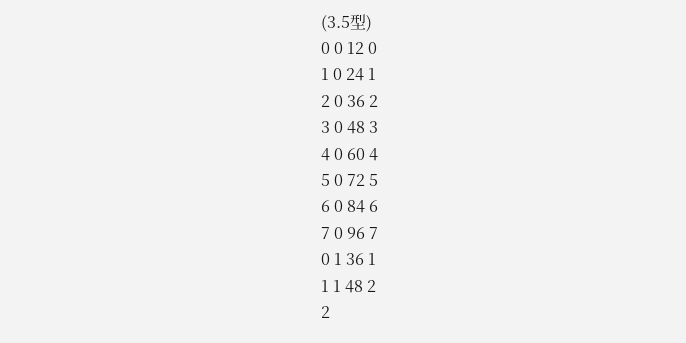(3.5型)
0 0 12 0
1 0 24 1
2 0 36 2
3 0 48 3
4 0 60 4
5 0 72 5
6 0 84 6
7 0 96 7
0 1 36 1
1 1 48 2
2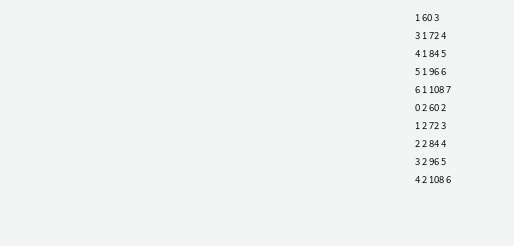1 60 3
3 1 72 4
4 1 84 5
5 1 96 6
6 1 108 7
0 2 60 2
1 2 72 3
2 2 84 4
3 2 96 5
4 2 108 6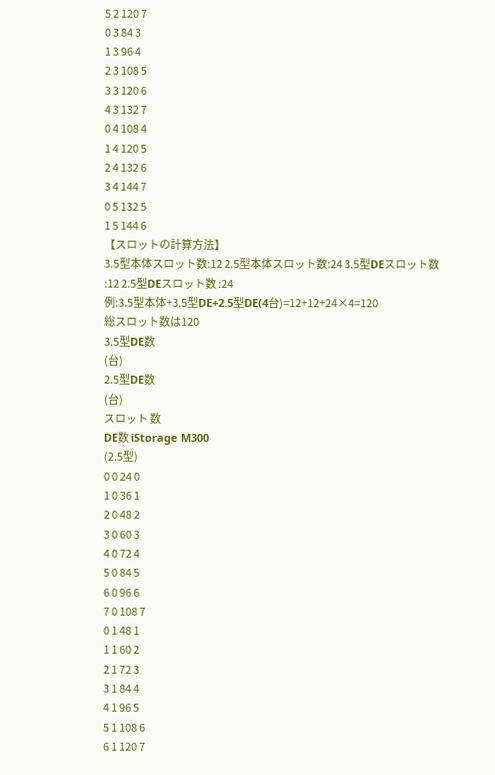5 2 120 7
0 3 84 3
1 3 96 4
2 3 108 5
3 3 120 6
4 3 132 7
0 4 108 4
1 4 120 5
2 4 132 6
3 4 144 7
0 5 132 5
1 5 144 6
【スロットの計算方法】
3.5型本体スロット数:12 2.5型本体スロット数:24 3.5型DEスロット数 :12 2.5型DEスロット数 :24
例:3.5型本体+3.5型DE+2.5型DE(4台)=12+12+24×4=120
総スロット数は120
3.5型DE数
(台)
2.5型DE数
(台)
スロット 数
DE数 iStorage M300
(2.5型)
0 0 24 0
1 0 36 1
2 0 48 2
3 0 60 3
4 0 72 4
5 0 84 5
6 0 96 6
7 0 108 7
0 1 48 1
1 1 60 2
2 1 72 3
3 1 84 4
4 1 96 5
5 1 108 6
6 1 120 7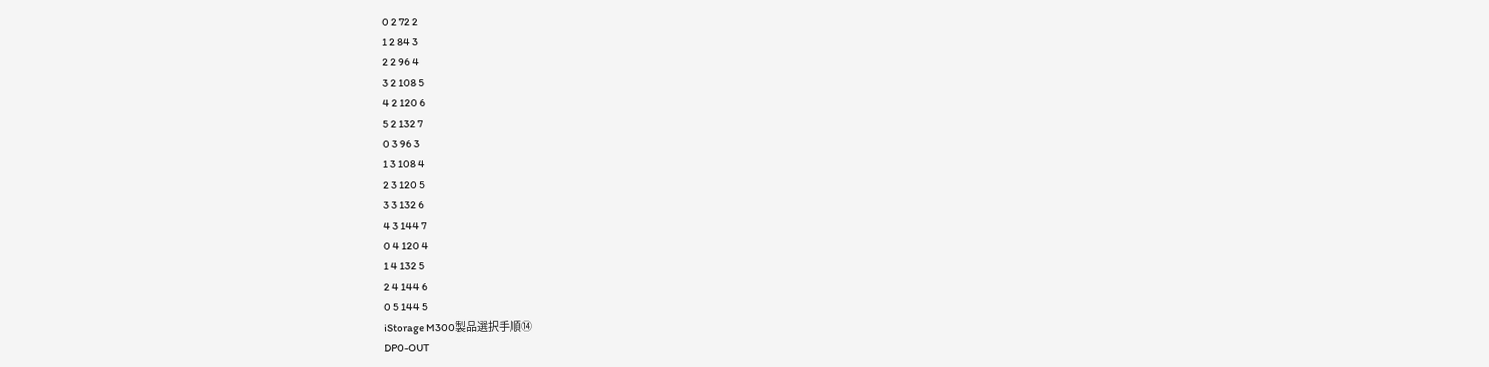0 2 72 2
1 2 84 3
2 2 96 4
3 2 108 5
4 2 120 6
5 2 132 7
0 3 96 3
1 3 108 4
2 3 120 5
3 3 132 6
4 3 144 7
0 4 120 4
1 4 132 5
2 4 144 6
0 5 144 5
iStorage M300製品選択手順⑭
DP0-OUT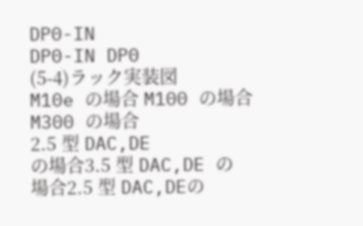DP0-IN
DP0-IN DP0
(5-4)ラック実装図
M10e の場合 M100 の場合 M300 の場合
2.5 型 DAC,DE
の場合3.5 型 DAC,DE の
場合2.5 型 DAC,DEの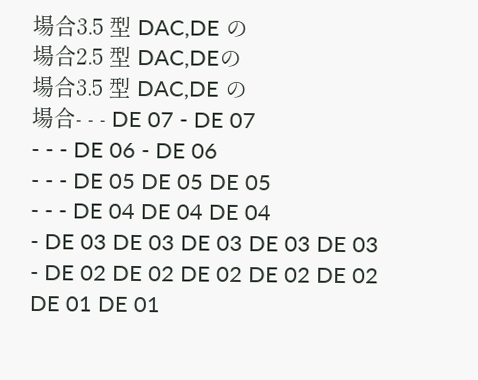場合3.5 型 DAC,DE の
場合2.5 型 DAC,DEの
場合3.5 型 DAC,DE の
場合- - - DE 07 - DE 07
- - - DE 06 - DE 06
- - - DE 05 DE 05 DE 05
- - - DE 04 DE 04 DE 04
- DE 03 DE 03 DE 03 DE 03 DE 03
- DE 02 DE 02 DE 02 DE 02 DE 02
DE 01 DE 01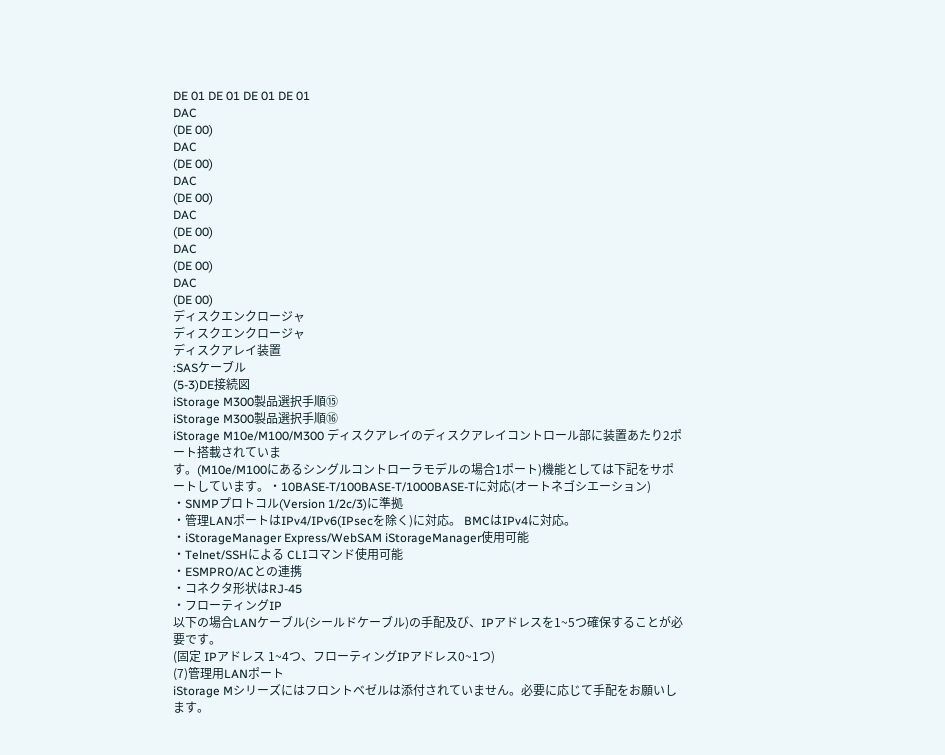DE 01 DE 01 DE 01 DE 01
DAC
(DE 00)
DAC
(DE 00)
DAC
(DE 00)
DAC
(DE 00)
DAC
(DE 00)
DAC
(DE 00)
ディスクエンクロージャ
ディスクエンクロージャ
ディスクアレイ装置
:SASケーブル
(5-3)DE接続図
iStorage M300製品選択手順⑮
iStorage M300製品選択手順⑯
iStorage M10e/M100/M300 ディスクアレイのディスクアレイコントロール部に装置あたり2ポート搭載されていま
す。(M10e/M100にあるシングルコントローラモデルの場合1ポート)機能としては下記をサポートしています。・10BASE-T/100BASE-T/1000BASE-Tに対応(オートネゴシエーション)
・SNMPプロトコル(Version 1/2c/3)に準拠
・管理LANポートはIPv4/IPv6(IPsecを除く)に対応。 BMCはIPv4に対応。
・iStorageManager Express/WebSAM iStorageManager使用可能
・Telnet/SSHによる CLIコマンド使用可能
・ESMPRO/ACとの連携
・コネクタ形状はRJ-45
・フローティングIP
以下の場合LANケーブル(シールドケーブル)の手配及び、IPアドレスを1~5つ確保することが必要です。
(固定 IPアドレス 1~4つ、フローティングIPアドレス0~1つ)
(7)管理用LANポート
iStorage Mシリーズにはフロントベゼルは添付されていません。必要に応じて手配をお願いします。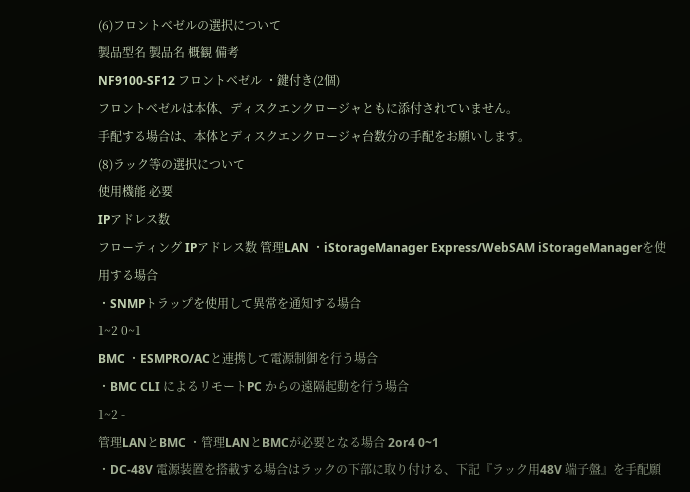(6)フロントベゼルの選択について
製品型名 製品名 概観 備考
NF9100-SF12 フロントベゼル ・鍵付き(2個)
フロントベゼルは本体、ディスクエンクロージャともに添付されていません。
手配する場合は、本体とディスクエンクロージャ台数分の手配をお願いします。
(8)ラック等の選択について
使用機能 必要
IPアドレス数
フローティング IPアドレス数 管理LAN ・iStorageManager Express/WebSAM iStorageManagerを使用する場合
・SNMPトラップを使用して異常を通知する場合
1~2 0~1
BMC ・ESMPRO/ACと連携して電源制御を行う場合
・BMC CLI によるリモートPC からの遠隔起動を行う場合
1~2 -
管理LANとBMC ・管理LANとBMCが必要となる場合 2or4 0~1
・DC-48V 電源装置を搭載する場合はラックの下部に取り付ける、下記『ラック用48V 端子盤』を手配願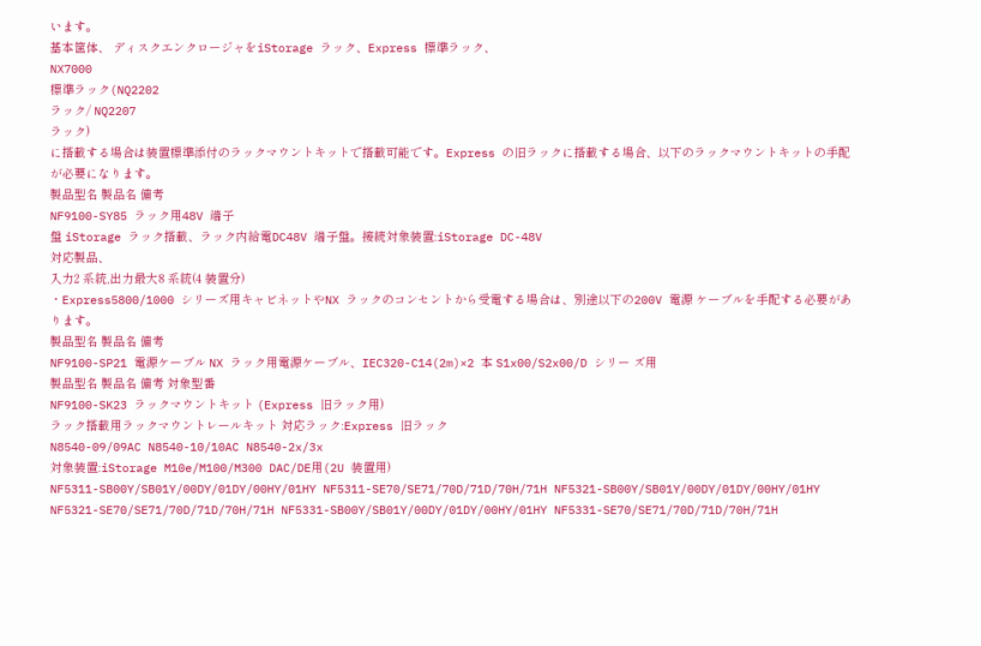います。
基本筐体、 ディスクエンクロージャをiStorage ラック、Express 標準ラック、
NX7000
標準ラック(NQ2202
ラック/ NQ2207
ラック)
に搭載する場合は装置標準添付のラックマウントキットで搭載可能です。Express の旧ラックに搭載する場合、以下のラックマウントキットの手配が必要になります。
製品型名 製品名 備考
NF9100-SY85 ラック用48V 端子
盤 iStorage ラック搭載、ラック内給電DC48V 端子盤。接続対象装置:iStorage DC-48V
対応製品、
入力2 系統,出力最大8 系統(4 装置分)
・Express5800/1000 シリーズ用キャビネットやNX ラックのコンセントから受電する場合は、別途以下の200V 電源 ケーブルを手配する必要があります。
製品型名 製品名 備考
NF9100-SP21 電源ケーブル NX ラック用電源ケーブル、IEC320-C14(2m)×2 本 S1x00/S2x00/D シリー ズ用
製品型名 製品名 備考 対象型番
NF9100-SK23 ラックマウントキット (Express 旧ラック用)
ラック搭載用ラックマウントレールキット 対応ラック:Express 旧ラック
N8540-09/09AC N8540-10/10AC N8540-2x/3x
対象装置:iStorage M10e/M100/M300 DAC/DE用(2U 装置用)
NF5311-SB00Y/SB01Y/00DY/01DY/00HY/01HY NF5311-SE70/SE71/70D/71D/70H/71H NF5321-SB00Y/SB01Y/00DY/01DY/00HY/01HY NF5321-SE70/SE71/70D/71D/70H/71H NF5331-SB00Y/SB01Y/00DY/01DY/00HY/01HY NF5331-SE70/SE71/70D/71D/70H/71H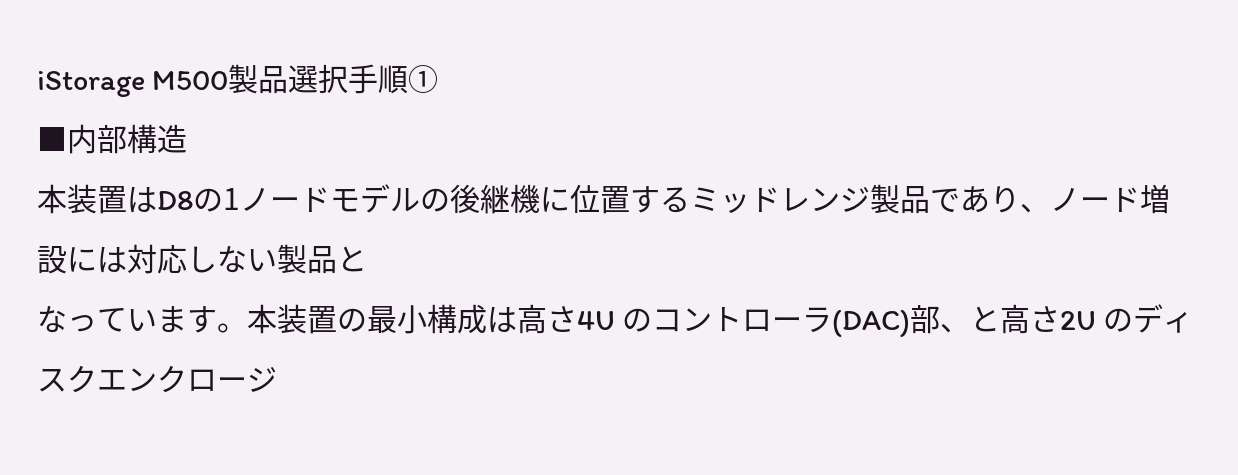iStorage M500製品選択手順①
■内部構造
本装置はD8の1ノードモデルの後継機に位置するミッドレンジ製品であり、ノード増設には対応しない製品と
なっています。本装置の最小構成は高さ4U のコントローラ(DAC)部、と高さ2U のディスクエンクロージ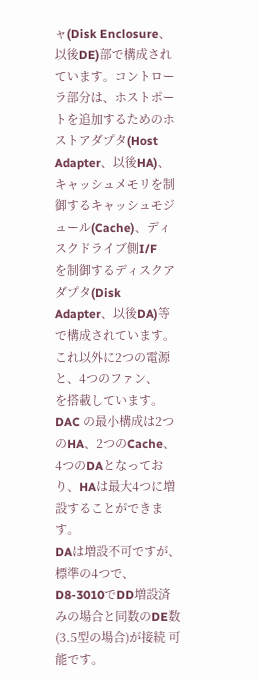ャ(Disk Enclosure、
以後DE)部で構成されています。コントローラ部分は、ホストポートを追加するためのホストアダプタ(Host
Adapter、以後HA)、キャッシュメモリを制御するキャッシュモジュール(Cache)、ディスクドライブ側I/F
を制御するディスクアダプタ(Disk Adapter、以後DA)等で構成されています。これ以外に2つの電源と、4つのファン、
を搭載しています。
DAC の最小構成は2つのHA、2つのCache、4つのDAとなっており、HAは最大4つに増設することができます。
DAは増設不可ですが、標準の4つで、D8-3010でDD増設済みの場合と同数のDE数(3.5型の場合)が接続 可能です。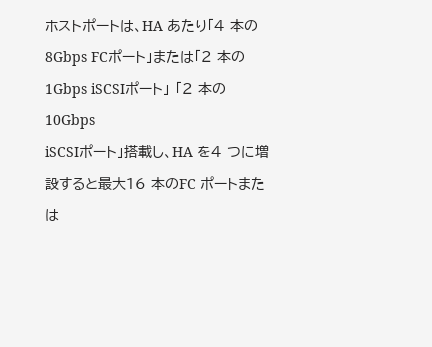ホストポートは、HA あたり「4 本の8Gbps FCポート」または「2 本の1Gbps iSCSIポート」 「2 本の10Gbps
iSCSIポート」搭載し、HA を4 つに増設すると最大16 本のFC ポートまたは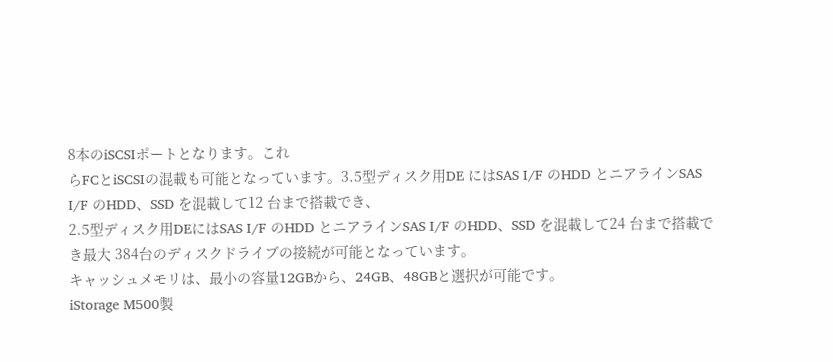8本のiSCSIポートとなります。これ
らFCとiSCSIの混載も可能となっています。3.5型ディスク用DE にはSAS I/F のHDD とニアラインSAS I/F のHDD、SSD を混載して12 台まで搭載でき、
2.5型ディスク用DEにはSAS I/F のHDD とニアラインSAS I/F のHDD、SSD を混載して24 台まで搭載でき最大 384台のディスクドライブの接続が可能となっています。
キャッシュメモリは、最小の容量12GBから、24GB、48GBと選択が可能です。
iStorage M500製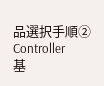品選択手順②
Controller
基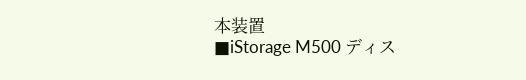本装置
■iStorage M500 ディス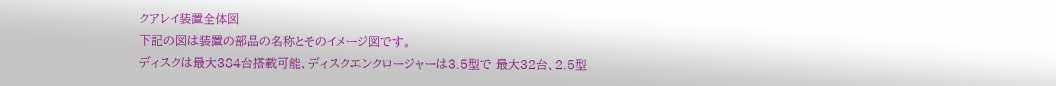クアレイ装置全体図
下記の図は装置の部品の名称とそのイメージ図です。
ディスクは最大384台搭載可能、ディスクエンクロージャーは3.5型で 最大32台、2.5型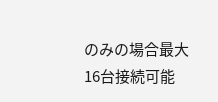のみの場合最大16台接続可能